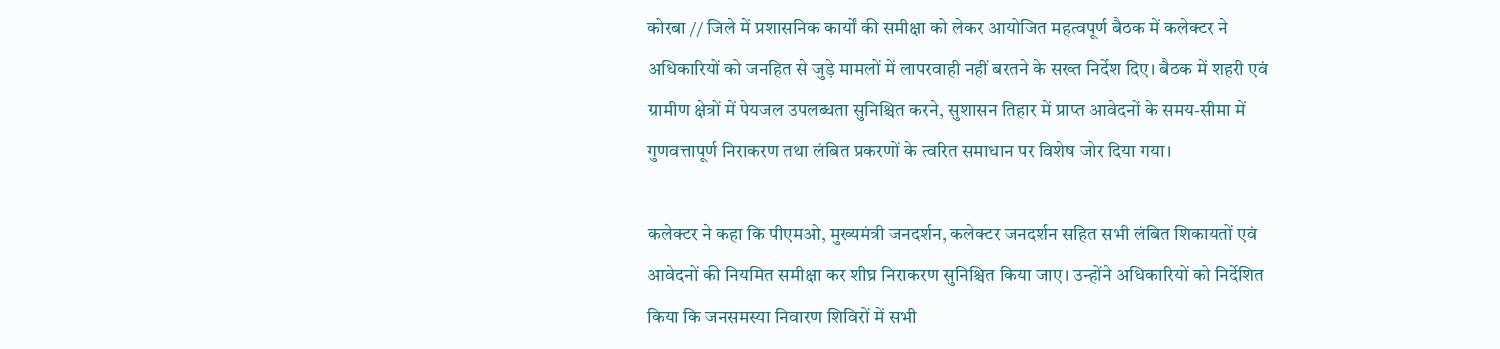कोरबा // जिले में प्रशासनिक कार्यों की समीक्षा को लेकर आयोजित महत्वपूर्ण बैठक में कलेक्टर ने अधिकारियों को जनहित से जुड़े मामलों में लापरवाही नहीं बरतने के सख्त निर्देश दिए। बैठक में शहरी एवं ग्रामीण क्षेत्रों में पेयजल उपलब्धता सुनिश्चित करने, सुशासन तिहार में प्राप्त आवेदनों के समय-सीमा में गुणवत्तापूर्ण निराकरण तथा लंबित प्रकरणों के त्वरित समाधान पर विशेष जोर दिया गया।

कलेक्टर ने कहा कि पीएमओ, मुख्यमंत्री जनदर्शन, कलेक्टर जनदर्शन सहित सभी लंबित शिकायतों एवं आवेदनों की नियमित समीक्षा कर शीघ्र निराकरण सुनिश्चित किया जाए। उन्होंने अधिकारियों को निर्देशित किया कि जनसमस्या निवारण शिविरों में सभी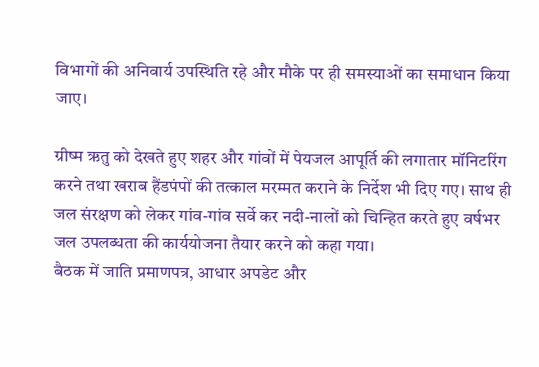विभागों की अनिवार्य उपस्थिति रहे और मौके पर ही समस्याओं का समाधान किया जाए।

ग्रीष्म ऋतु को देखते हुए शहर और गांवों में पेयजल आपूर्ति की लगातार मॉनिटरिंग करने तथा खराब हैंडपंपों की तत्काल मरम्मत कराने के निर्देश भी दिए गए। साथ ही जल संरक्षण को लेकर गांव-गांव सर्वे कर नदी-नालों को चिन्हित करते हुए वर्षभर जल उपलब्धता की कार्ययोजना तैयार करने को कहा गया।
बैठक में जाति प्रमाणपत्र, आधार अपडेट और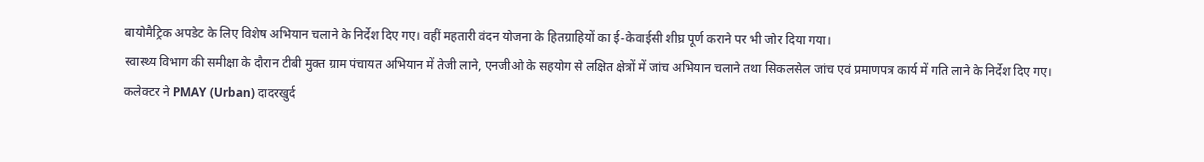बायोमैट्रिक अपडेट के लिए विशेष अभियान चलाने के निर्देश दिए गए। वहीं महतारी वंदन योजना के हितग्राहियों का ई-केवाईसी शीघ्र पूर्ण कराने पर भी जोर दिया गया।
स्वास्थ्य विभाग की समीक्षा के दौरान टीबी मुक्त ग्राम पंचायत अभियान में तेजी लाने, एनजीओ के सहयोग से लक्षित क्षेत्रों में जांच अभियान चलाने तथा सिकलसेल जांच एवं प्रमाणपत्र कार्य में गति लाने के निर्देश दिए गए।
कलेक्टर ने PMAY (Urban) दादरखुर्द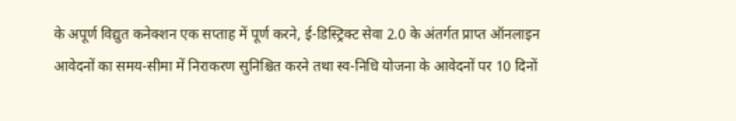के अपूर्ण विद्युत कनेक्शन एक सप्ताह में पूर्ण करने, ई-डिस्ट्रिक्ट सेवा 2.0 के अंतर्गत प्राप्त ऑनलाइन आवेदनों का समय-सीमा में निराकरण सुनिश्चित करने तथा स्व-निधि योजना के आवेदनों पर 10 दिनों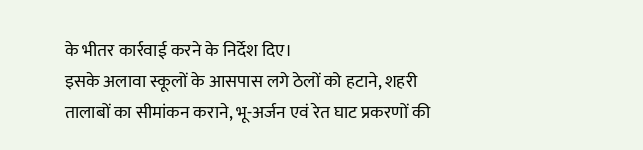के भीतर कार्रवाई करने के निर्देश दिए।
इसके अलावा स्कूलों के आसपास लगे ठेलों को हटाने, शहरी तालाबों का सीमांकन कराने, भू-अर्जन एवं रेत घाट प्रकरणों की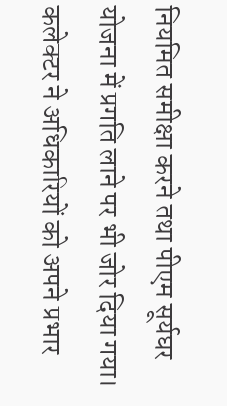नियमित समीक्षा करने तथा पीएम सूर्यघर योजना में प्रगति लाने पर भी जोर दिया गया।
कलेक्टर ने अधिकारियों को अपने प्रभार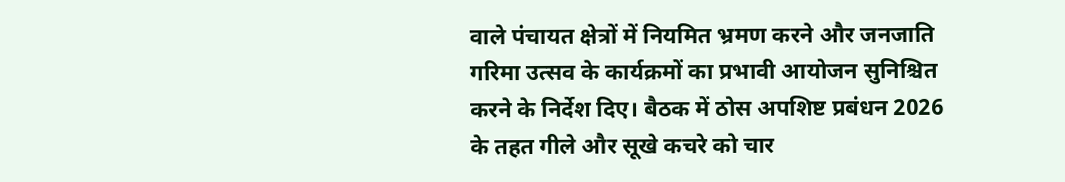वाले पंचायत क्षेत्रों में नियमित भ्रमण करने और जनजाति गरिमा उत्सव के कार्यक्रमों का प्रभावी आयोजन सुनिश्चित करने के निर्देश दिए। बैठक में ठोस अपशिष्ट प्रबंधन 2026 के तहत गीले और सूखे कचरे को चार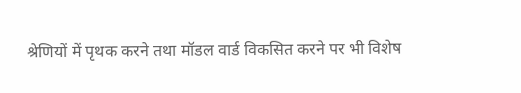श्रेणियों में पृथक करने तथा मॉडल वार्ड विकसित करने पर भी विशेष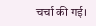चर्चा की गई।